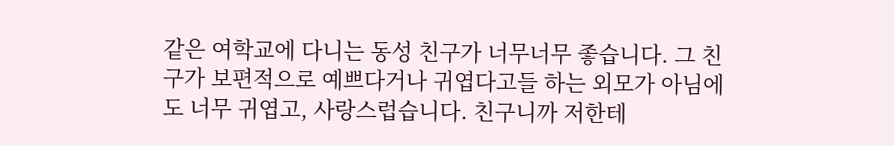같은 여학교에 다니는 동성 친구가 너무너무 좋습니다. 그 친구가 보편적으로 예쁘다거나 귀엽다고들 하는 외모가 아님에도 너무 귀엽고, 사랑스럽습니다. 친구니까 저한테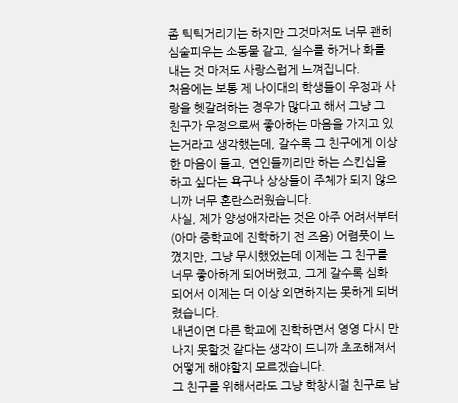좀 틱틱거리기는 하지만 그것마저도 너무 괜히 심술피우는 소동물 같고, 실수를 하거나 화를 내는 것 마저도 사랑스럽게 느껴집니다.
처음에는 보통 제 나이대의 학생들이 우정과 사랑을 헷갈려하는 경우가 많다고 해서 그냥 그 친구가 우정으로써 좋아하는 마음을 가지고 있는거라고 생각했는데, 갈수록 그 친구에게 이상한 마음이 들고, 연인들끼리만 하는 스킨십을 하고 싶다는 욕구나 상상들이 주체가 되지 않으니까 너무 혼란스러웠습니다.
사실, 제가 양성애자라는 것은 아주 어려서부터(아마 중학교에 진학하기 전 즈음) 어렴풋이 느꼈지만, 그냥 무시했었는데 이제는 그 친구를 너무 좋아하게 되어버렸고, 그게 갈수록 심화 되어서 이제는 더 이상 외면하지는 못하게 되버렸습니다.
내년이면 다른 학교에 진학하면서 영영 다시 만나지 못할것 같다는 생각이 드니까 초조해져서 어떻게 해야할지 모르겠습니다.
그 친구를 위해서라도 그냥 학창시절 친구로 남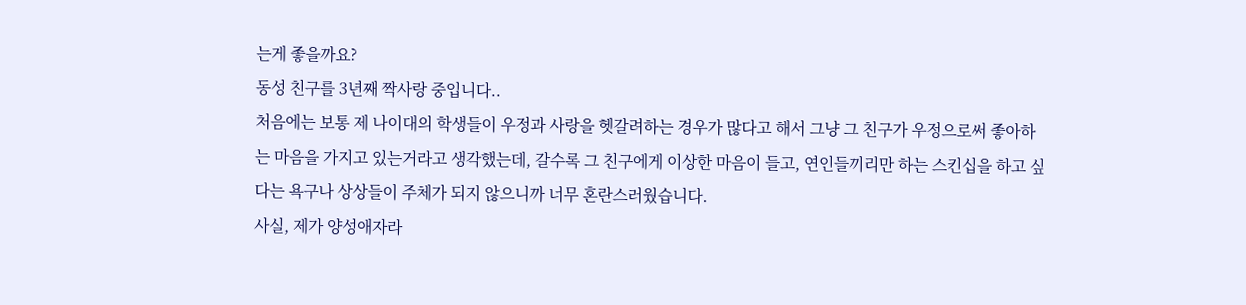는게 좋을까요?
동성 친구를 3년째 짝사랑 중입니다..
처음에는 보통 제 나이대의 학생들이 우정과 사랑을 헷갈려하는 경우가 많다고 해서 그냥 그 친구가 우정으로써 좋아하는 마음을 가지고 있는거라고 생각했는데, 갈수록 그 친구에게 이상한 마음이 들고, 연인들끼리만 하는 스킨십을 하고 싶다는 욕구나 상상들이 주체가 되지 않으니까 너무 혼란스러웠습니다.
사실, 제가 양성애자라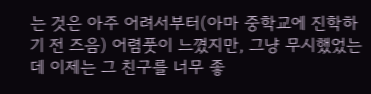는 것은 아주 어려서부터(아마 중학교에 진학하기 전 즈음) 어렴풋이 느꼈지만, 그냥 무시했었는데 이제는 그 친구를 너무 좋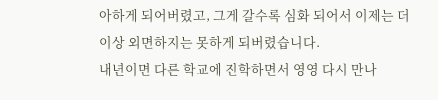아하게 되어버렸고, 그게 갈수록 심화 되어서 이제는 더 이상 외면하지는 못하게 되버렸습니다.
내년이면 다른 학교에 진학하면서 영영 다시 만나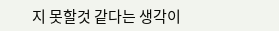지 못할것 같다는 생각이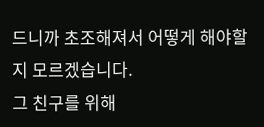드니까 초조해져서 어떻게 해야할지 모르겠습니다.
그 친구를 위해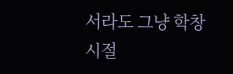서라도 그냥 학창시절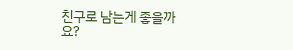친구로 남는게 좋을까요?